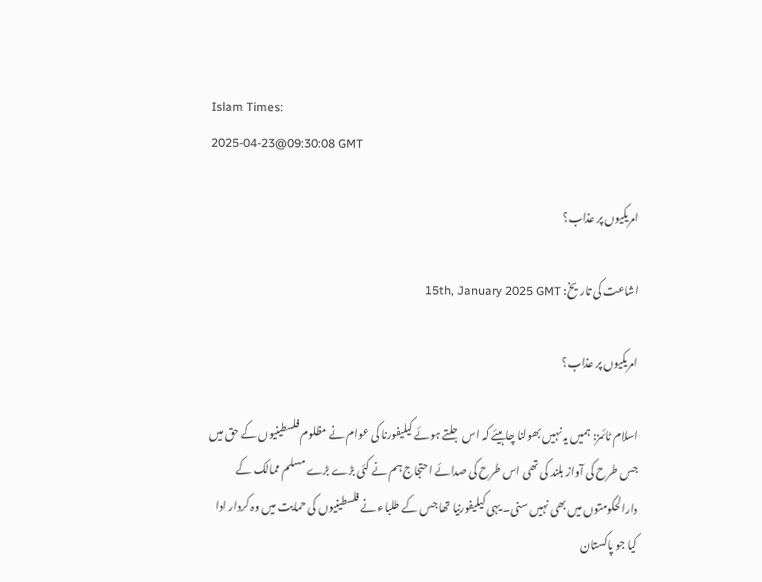Islam Times:
2025-04-23@09:30:08 GMT

امریکیوں پر عذاب؟

اشاعت کی تاریخ: 15th, January 2025 GMT

امریکیوں پر عذاب؟

اسلام ٹائمز: ہمیں یہ نہیں بھولنا چاہیئے کہ اس جلتے ہوئے کیلیفورنا کی عوام نے مظلوم فلسطینیوں کے حق میں جس طرح کی آواز بلند کی تھی اس طرح کی صدائے احتجاج ہم نے کئی بڑے بڑے مسلم ممالک کے دارالحکومتوں میں بھی نہیں سنی۔ یہی کیلیفورنیا تھا جس کے طلباء نے فلسطینیوں کی حمایت میں وہ کردار ادا کیا جو پاکستان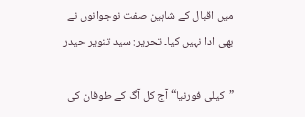میں اقبال کے شاہین صفت نوجوانوں نے بھی ادا نہیں کیا۔ تحریر: سید تنویر حیدر

”کیلی فورنیا“ آج کل آگ کے طوفان کی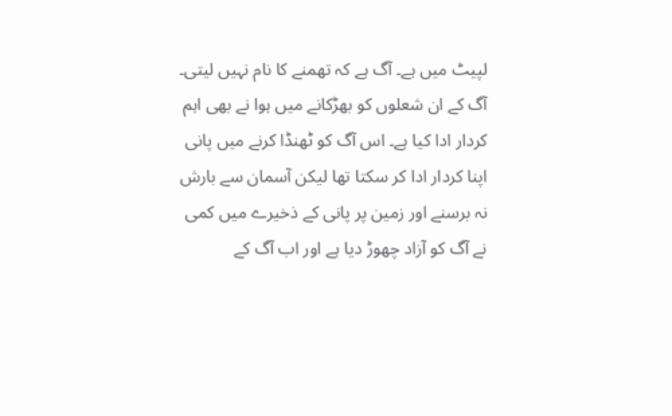لپیٹ میں ہے۔ آگ ہے کہ تھمنے کا نام نہیں لیتی۔ آگ کے ان شعلوں کو بھڑکانے میں ہوا نے بھی اہم کردار ادا کیا ہے۔ اس آگ کو ٹھنڈا کرنے میں پانی اپنا کردار ادا کر سکتا تھا لیکن آسمان سے بارش نہ برسنے اور زمین پر پانی کے ذخیرے میں کمی نے آگ کو آزاد چھوڑ دیا ہے اور اب آگ کے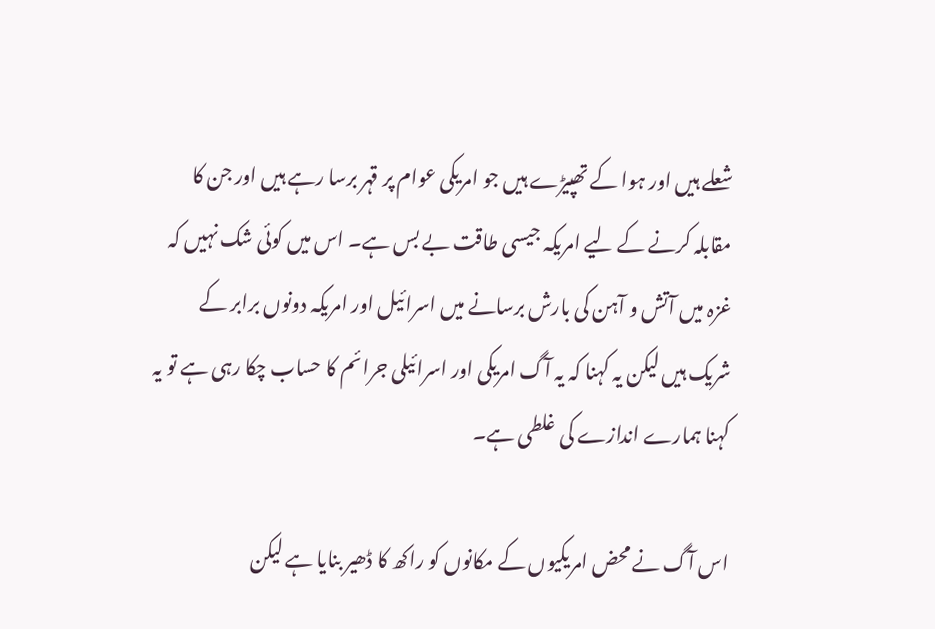شعلے ہیں اور ہوا کے تھپیڑے ہیں جو امریکی عوام پر قہر برسا رہے ہیں اور جن کا مقابلہ کرنے کے لیے امریکہ جیسی طاقت بے بس ہے۔ اس میں کوئی شک نہیں کہ غزہ میں آتش و آہن کی بارش برسانے میں اسرائیل اور امریکہ دونوں برابر کے شریک ہیں لیکن یہ کہنا کہ یہ آگ امریکی اور اسرائیلی جرائم کا حساب چکا رہی ہے تو یہ کہنا ہمارے اندازے کی غلطی ہے۔

اس آگ نے محض امریکیوں کے مکانوں کو راکھ کا ڈھیر بنایا ہے لیکن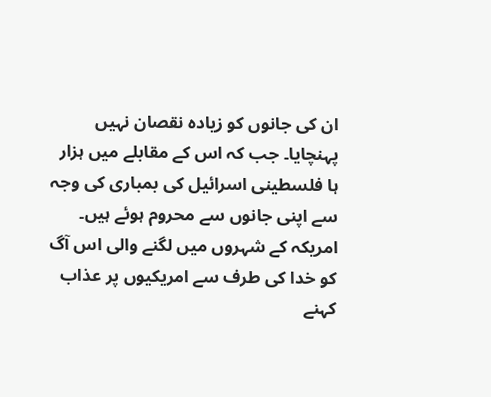ان کی جانوں کو زیادہ نقصان نہیں پہنچایا۔ جب کہ اس کے مقابلے میں ہزار ہا فلسطینی اسرائیل کی بمباری کی وجہ سے اپنی جانوں سے محروم ہوئے ہیں۔ امریکہ کے شہروں میں لگنے والی اس آگ کو خدا کی طرف سے امریکیوں پر عذاب کہنے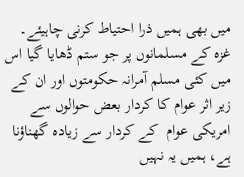میں بھی ہمیں ذرا احتیاط کرنی چاہیئے۔ غزہ کے مسلمانوں پر جو ستم ڈھایا گیا اس میں کئی مسلم آمرانہ حکومتوں اور ان کے زیر اثر عوام کا کردار بعض حوالوں سے امریکی عوام  کے کردار سے زیادہ گھناؤنا ہے، ہمیں یہ نہیں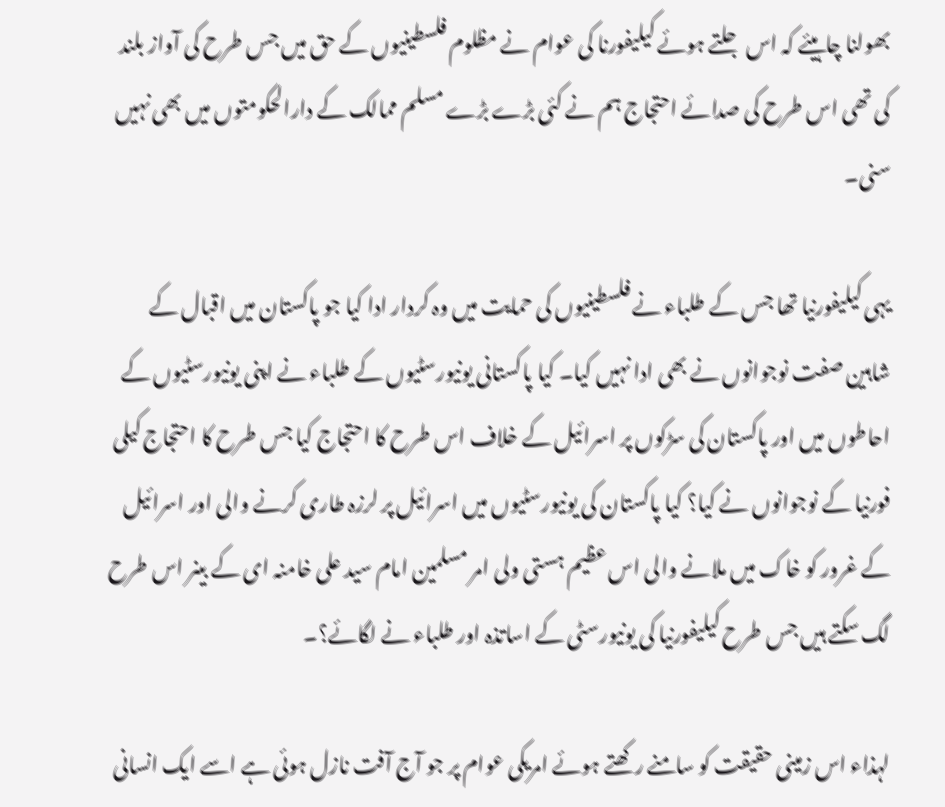بھولنا چاہیئے کہ اس جلتے ہوئے کیلیفورنا کی عوام نے مظلوم فلسطینیوں کے حق میں جس طرح کی آواز بلند کی تھی اس طرح کی صدائے احتجاج ہم نے کئی بڑے بڑے مسلم ممالک کے دارالحکومتوں میں بھی نہیں سنی۔

یہی کیلیفورنیا تھا جس کے طلباء نے فلسطینیوں کی حمایت میں وہ کردار ادا کیا جو پاکستان میں اقبال کے شاہین صفت نوجوانوں نے بھی ادا نہیں کیا۔ کیا پاکستانی یونیورسٹیوں کے طلباء نے اپنی یونیورسٹیوں کے احاطوں میں اور پاکستان کی سڑکوں پر اسرائیل کے خلاف اس طرح کا احتجاج کیا جس طرح کا احتجاج کیلی فورنیا کے نوجوانوں نے کیا؟ کیا پاکستان کی یونیورسٹیوں میں اسرائیل پر لرزہ طاری کرنے والی اور اسرائیل کے غرور کو خاک میں ملانے والی اس عظیم ہستی ولی امر مسلمین امام سید علی خامنہ ای کے بینر اس طرح لگ سکتے ہیں جس طرح کیلیفورنیا کی یونیورسٹی کے اساتذہ اور طلباء نے لگائے؟۔

لہذاء اس زمینی حقیقت کو سامنے رکھتے ہوئے امریکی عوام پر جو آج آفت نازل ہوئی ہے اسے ایک انسانی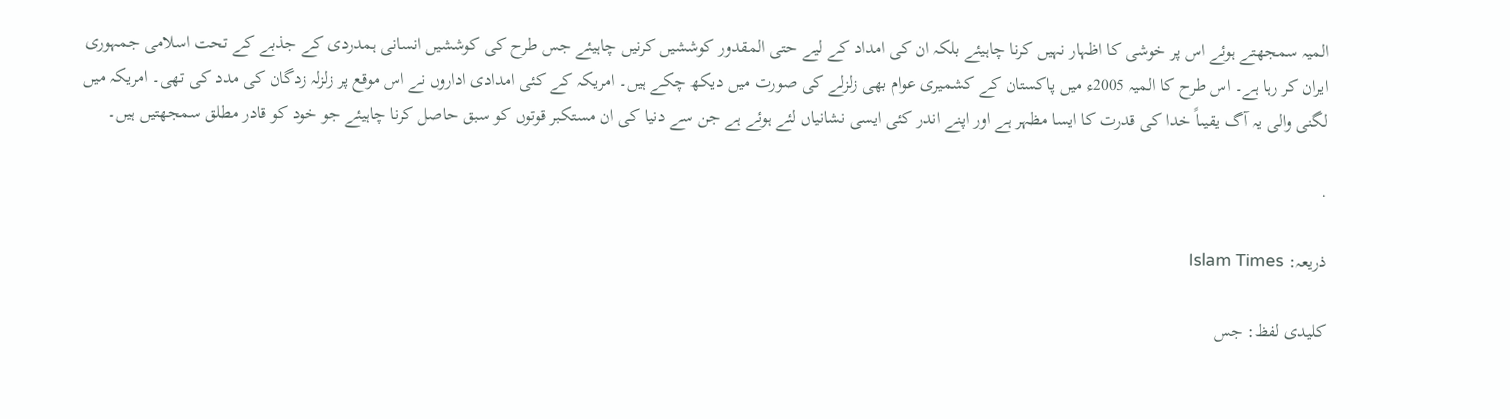المیہ سمجھتے ہوئے اس پر خوشی کا اظہار نہیں کرنا چاہیئے بلکہ ان کی امداد کے لیے حتی المقدور کوششیں کرنیں چاہیئے جس طرح کی کوششیں انسانی ہمدردی کے جذبے کے تحت اسلامی جمہوری ایران کر رہا ہے۔ اس طرح کا المیہ 2005ء میں پاکستان کے کشمیری عوام بھی زلزلے کی صورت میں دیکھ چکے ہیں۔ امریکہ کے کئی امدادی اداروں نے اس موقع پر زلزلہ زدگان کی مدد کی تھی۔ امریکہ میں لگنی والی یہ آگ یقیںاً خدا کی قدرت کا ایسا مظہر ہے اور اپنے اندر کئی ایسی نشانیاں لئے ہوئے ہے جن سے دنیا کی ان مستکبر قوتوں کو سبق حاصل کرنا چاہیئے جو خود کو قادر مطلق سمجھتیں ہیں۔

.

ذریعہ: Islam Times

کلیدی لفظ: جس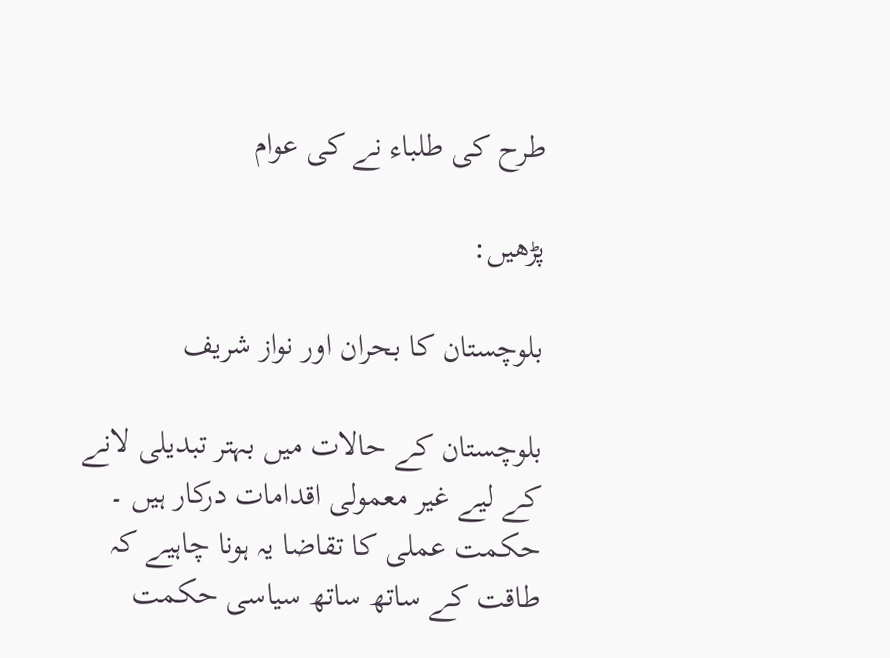طرح کی طلباء نے کی عوام

پڑھیں:

بلوچستان کا بحران اور نواز شریف

بلوچستان کے حالات میں بہتر تبدیلی لانے کے لیے غیر معمولی اقدامات درکار ہیں ۔ حکمت عملی کا تقاضا یہ ہونا چاہیے کہ طاقت کے ساتھ ساتھ سیاسی حکمت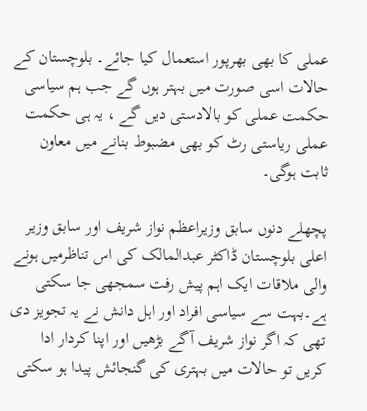عملی کا بھی بھرپور استعمال کیا جائے۔ بلوچستان کے حالات اسی صورت میں بہتر ہوں گے جب ہم سیاسی حکمت عملی کو بالادستی دیں گے ، یہ ہی حکمت عملی ریاستی رٹ کو بھی مضبوط بنانے میں معاون ثابت ہوگی۔

پچھلے دنوں سابق وزیراعظم نواز شریف اور سابق وزیر اعلی بلوچستان ڈاکٹر عبدالمالک کی اس تناظرمیں ہونے والی ملاقات ایک اہم پیش رفت سمجھی جا سکتی ہے۔بہت سے سیاسی افراد اور اہل دانش نے یہ تجویز دی تھی کہ اگر نواز شریف آگے بڑھیں اور اپنا کردار ادا کریں تو حالات میں بہتری کی گنجائش پیدا ہو سکتی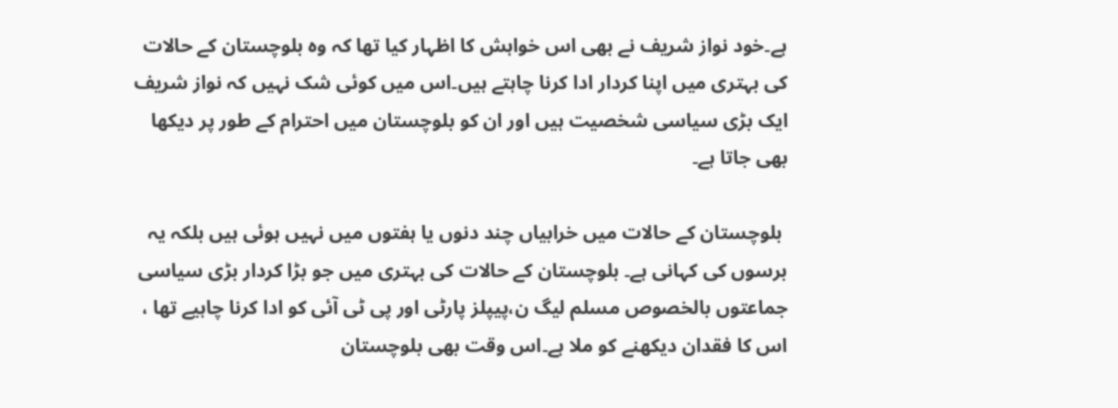ہے۔خود نواز شریف نے بھی اس خواہش کا اظہار کیا تھا کہ وہ بلوچستان کے حالات کی بہتری میں اپنا کردار ادا کرنا چاہتے ہیں۔اس میں کوئی شک نہیں کہ نواز شریف ایک بڑی سیاسی شخصیت ہیں اور ان کو بلوچستان میں احترام کے طور پر دیکھا بھی جاتا ہے۔

 بلوچستان کے حالات میں خرابیاں چند دنوں یا ہفتوں میں نہیں ہوئی ہیں بلکہ یہ برسوں کی کہانی ہے۔ بلوچستان کے حالات کی بہتری میں جو بڑا کردار بڑی سیاسی جماعتوں بالخصوص مسلم لیگ ن،پیپلز پارٹی اور پی ٹی آئی کو ادا کرنا چاہیے تھا ، اس کا فقدان دیکھنے کو ملا ہے۔اس وقت بھی بلوچستان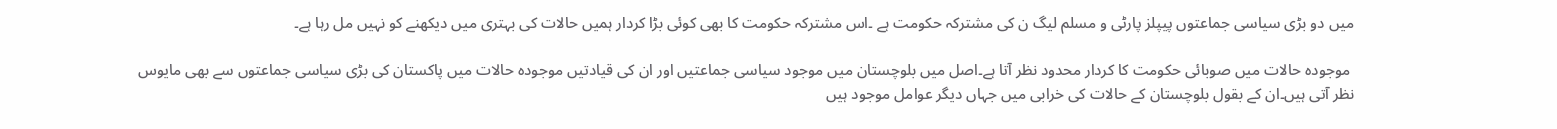میں دو بڑی سیاسی جماعتوں پیپلز پارٹی و مسلم لیگ ن کی مشترکہ حکومت ہے ۔اس مشترکہ حکومت کا بھی کوئی بڑا کردار ہمیں حالات کی بہتری میں دیکھنے کو نہیں مل رہا ہے۔

 موجودہ حالات میں صوبائی حکومت کا کردار محدود نظر آتا ہے۔اصل میں بلوچستان میں موجود سیاسی جماعتیں اور ان کی قیادتیں موجودہ حالات میں پاکستان کی بڑی سیاسی جماعتوں سے بھی مایوس نظر آتی ہیں۔ان کے بقول بلوچستان کے حالات کی خرابی میں جہاں دیگر عوامل موجود ہیں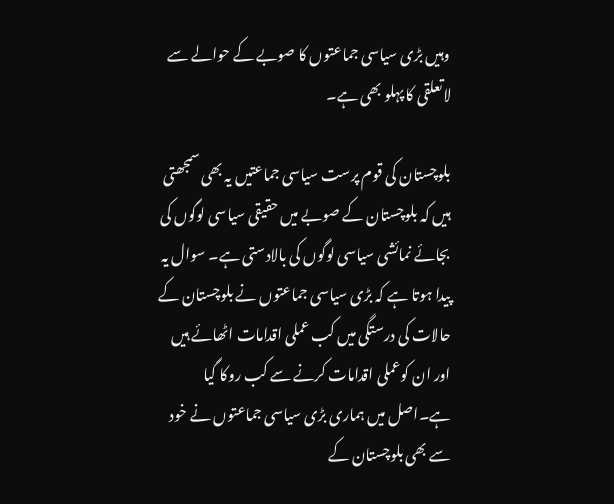وہیں بڑی سیاسی جماعتوں کا صوبے کے حوالے سے لاتعلقی کا پہلو بھی ہے۔

بلوچستان کی قوم پرست سیاسی جماعتیں یہ بھی سمجھتی ہیں کہ بلوچستان کے صوبے میں حقیقی سیاسی لوگوں کی بجائے نمائشی سیاسی لوگوں کی بالادستی ہے۔ سوال یہ پیدا ہوتا ہے کہ بڑی سیاسی جماعتوں نے بلوچستان کے حالات کی درستگی میں کب عملی اقدامات اٹھائے ہیں اور ان کوعملی اقدامات کرنے سے کب روکا گیا ہے۔اصل میں ہماری بڑی سیاسی جماعتوں نے خود سے بھی بلوچستان کے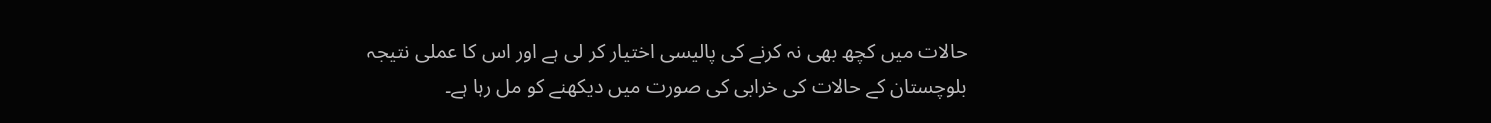حالات میں کچھ بھی نہ کرنے کی پالیسی اختیار کر لی ہے اور اس کا عملی نتیجہ بلوچستان کے حالات کی خرابی کی صورت میں دیکھنے کو مل رہا ہے۔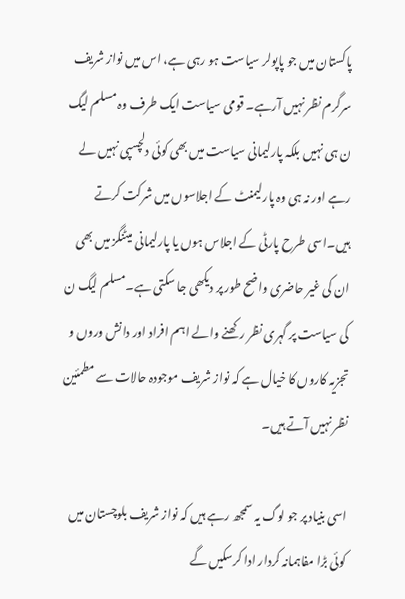پاکستان میں جو پاپولر سیاست ہو رہی ہے، اس میں نواز شریف سرگرم نظر نہیں آرہے۔ قومی سیاست ایک طرف وہ مسلم لیگ ن ہی نہیں بلکہ پارلیمانی سیاست میں بھی کوئی دلچسپی نہیں لے رہے اور نہ ہی وہ پارلیمنٹ کے اجلاسوں میں شرکت کرتے ہیں۔اسی طرح پارٹی کے اجلاس ہوں یا پارلیمانی میٹنگز میں بھی ان کی غیر حاضری واضح طور پر دیکھی جا سکتی ہے۔مسلم لیگ ن کی سیاست پر گہری نظر رکھنے والے اہم افراد اور دانش وروں و تجزیہ کاروں کا خیال ہے کہ نواز شریف موجودہ حالات سے مطمئین نظر نہیں آتے ہیں۔

اسی بنیاد پر جو لوگ یہ سمجھ رہے ہیں کہ نواز شریف بلوچستان میں کوئی بڑا مفاہمانہ کردار ادا کرسکیں گے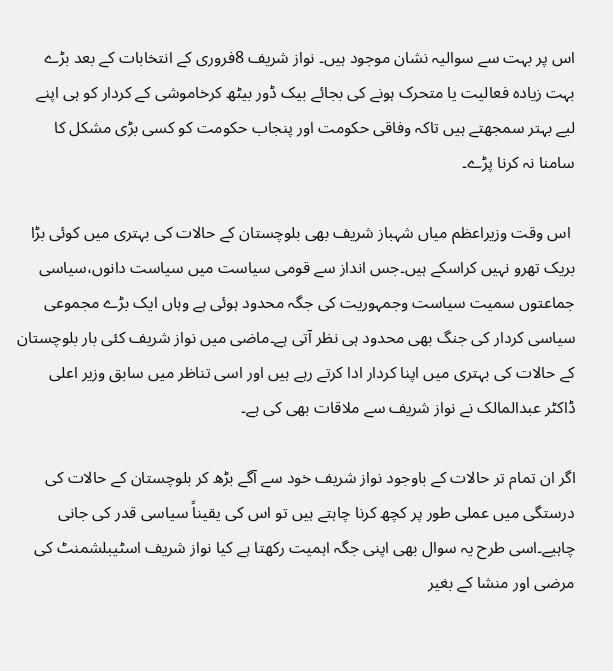اس پر بہت سے سوالیہ نشان موجود ہیں۔ نواز شریف 8فروری کے انتخابات کے بعد بڑے بہت زیادہ فعالیت یا متحرک ہونے کی بجائے بیک ڈور بیٹھ کرخاموشی کے کردار کو ہی اپنے لیے بہتر سمجھتے ہیں تاکہ وفاقی حکومت اور پنجاب حکومت کو کسی بڑی مشکل کا سامنا نہ کرنا پڑے۔

 اس وقت وزیراعظم میاں شہباز شریف بھی بلوچستان کے حالات کی بہتری میں کوئی بڑا بریک تھرو نہیں کراسکے ہیں۔جس انداز سے قومی سیاست میں سیاست دانوں،سیاسی جماعتوں سمیت سیاست وجمہوریت کی جگہ محدود ہوئی ہے وہاں ایک بڑے مجموعی سیاسی کردار کی جنگ بھی محدود ہی نظر آتی ہے۔ماضی میں نواز شریف کئی بار بلوچستان کے حالات کی بہتری میں اپنا کردار ادا کرتے رہے ہیں اور اسی تناظر میں سابق وزیر اعلی ڈاکٹر عبدالمالک نے نواز شریف سے ملاقات بھی کی ہے۔

اگر ان تمام تر حالات کے باوجود نواز شریف خود سے آگے بڑھ کر بلوچستان کے حالات کی درستگی میں عملی طور پر کچھ کرنا چاہتے ہیں تو اس کی یقیناً سیاسی قدر کی جانی چاہیے۔اسی طرح یہ سوال بھی اپنی جگہ اہمیت رکھتا ہے کیا نواز شریف اسٹیبلشمنٹ کی مرضی اور منشا کے بغیر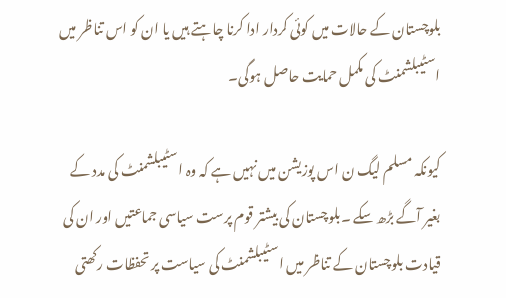بلوچستان کے حالات میں کوئی کردار ادا کرنا چاہتے ہیں یا ان کو اس تناظر میں اسٹیبلشمنٹ کی مکمل حمایت حاصل ہوگی۔

کیونکہ مسلم لیگ ن اس پوزیشن میں نہیں ہے کہ وہ اسٹیبلشمنٹ کی مدد کے بغیر آگے بڑھ سکے ۔بلوچستان کی بیشتر قوم پرست سیاسی جماعتیں اور ان کی قیادت بلوچستان کے تناظر میں اسٹیبلشمنٹ کی سیاست پر تحفظات رکھتی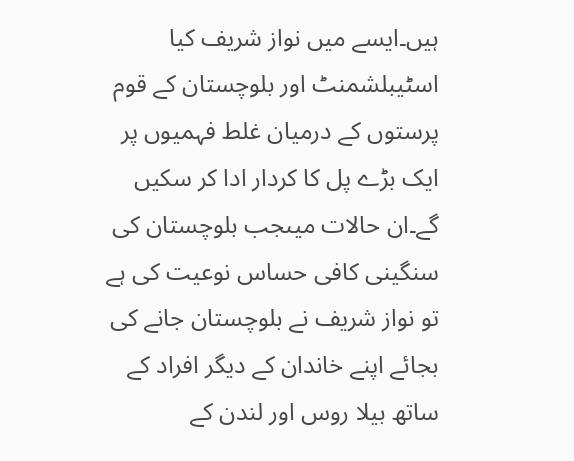ہیں۔ایسے میں نواز شریف کیا اسٹیبلشمنٹ اور بلوچستان کے قوم پرستوں کے درمیان غلط فہمیوں پر ایک بڑے پل کا کردار ادا کر سکیں گے۔ان حالات میںجب بلوچستان کی سنگینی کافی حساس نوعیت کی ہے تو نواز شریف نے بلوچستان جانے کی بجائے اپنے خاندان کے دیگر افراد کے ساتھ بیلا روس اور لندن کے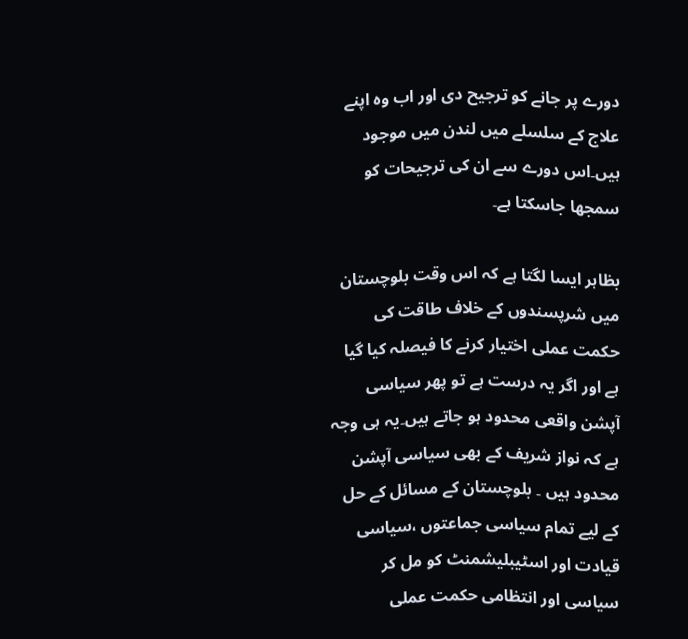دورے پر جانے کو ترجیح دی اور اب وہ اپنے علاج کے سلسلے میں لندن میں موجود ہیں۔اس دورے سے ان کی ترجیحات کو سمجھا جاسکتا ہے۔

بظاہر ایسا لگتا ہے کہ اس وقت بلوچستان میں شرپسندوں کے خلاف طاقت کی حکمت عملی اختیار کرنے کا فیصلہ کیا گیا ہے اور اگر یہ درست ہے تو پھر سیاسی آپشن واقعی محدود ہو جاتے ہیں۔یہ ہی وجہ ہے کہ نواز شریف کے بھی سیاسی آپشن محدود ہیں ۔ بلوچستان کے مسائل کے حل کے لیے تمام سیاسی جماعتوں ،سیاسی قیادت اور اسٹیبلیشمنٹ کو مل کر سیاسی اور انتظامی حکمت عملی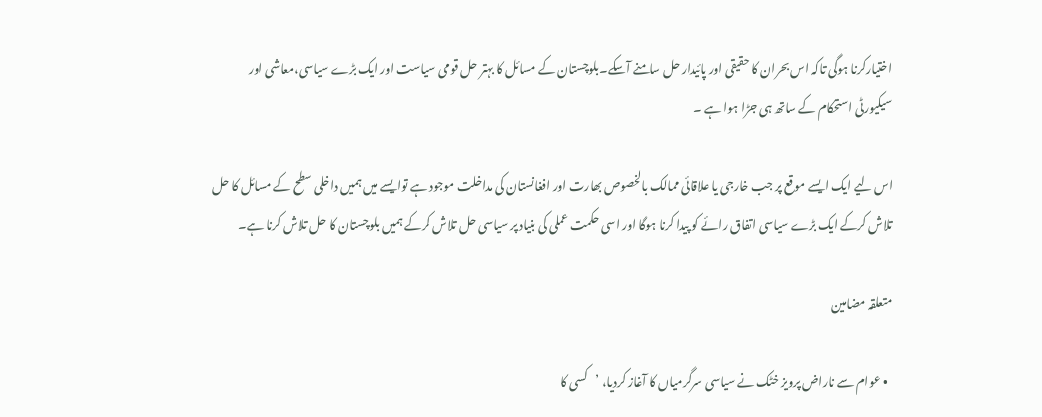اختیارکرنا ہوگی تاکہ اس بحران کا حقیقی اور پائیدار حل سامنے آسکے۔بلوچستان کے مسائل کا بہتر حل قومی سیاست اور ایک بڑے سیاسی،معاشی اور سیکیورٹی استحکام کے ساتھ ہی جڑا ہوا ہے ۔

اس لیے ایک ایسے موقع پر جب خارجی یا علاقائی ممالک بالخصوص بھارت اور افغانستان کی مداخلت موجود ہے توایسے میں ہمیں داخلی سطح کے مسائل کا حل تلاش کرکے ایک بڑے سیاسی اتفاق رائے کو پیدا کرنا ہوگا اور اسی حکمت عملی کی بنیاد پر سیاسی حل تلاش کرکے ہمیں بلوچستان کا حل تلاش کرنا ہے۔

متعلقہ مضامین

  • عوام سے ناراض پرویز خٹک نے سیاسی سرگرمیاں کا آغاز کردیا، ’کسی کا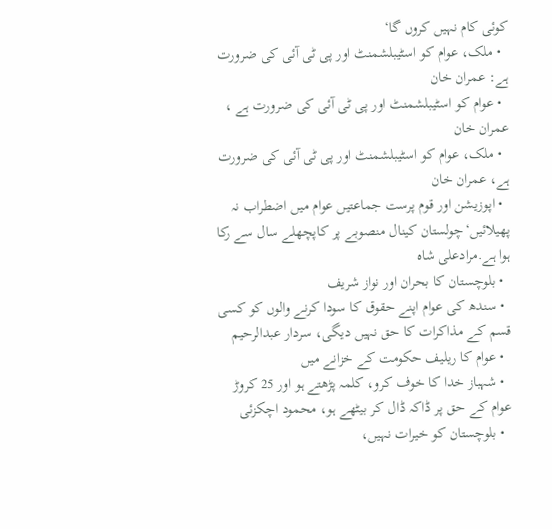کوئی کام نہیں کروں گا‘
  • ملک، عوام کو اسٹیبلشمنٹ اور پی ٹی آئی کی ضرورت ہے: عمران خان
  • عوام کو اسٹیبلشمنٹ اور پی ٹی آئی کی ضرورت ہے ، عمران خان
  • ملک، عوام کو اسٹیبلشمنٹ اور پی ٹی آئی کی ضرورت ہے، عمران خان
  • اپوزیشن اور قوم پرست جماعتیں عوام میں اضطراب نہ پھیلائیں‘چولستان کینال منصوبے پر کاپچھلے سال سے رکا ہوا ہے.مرادعلی شاہ
  • بلوچستان کا بحران اور نواز شریف
  • سندھ کی عوام اپنے حقوق کا سودا کرنے والوں کو کسی قسم کے مذاکرات کا حق نہیں دیگی، سردار عبدالرحیم
  • عوام کا ریلیف حکومت کے خزانے میں
  • شہباز خدا کا خوف کرو، کلمہ پڑھتے ہو اور 25 کروڑ عوام کے حق پر ڈاکہ ڈال کر بیٹھے ہو، محمود اچکزئی
  • بلوچستان کو خیرات نہیں،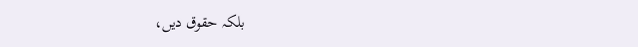بلکہ حقوق دیں،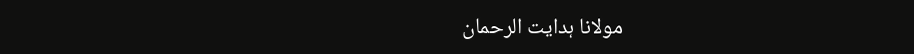مولانا ہدایت الرحمان